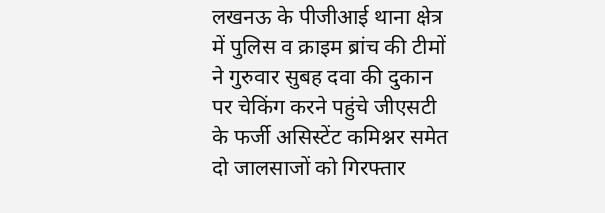लखनऊ के पीजीआई थाना क्षेत्र में पुलिस व क्राइम ब्रांच की टीमों ने गुरुवार सुबह दवा की दुकान पर चेकिंग करने पहुंचे जीएसटी के फर्जी असिस्टेंट कमिश्नर समेत दो जालसाजों को गिरफ्तार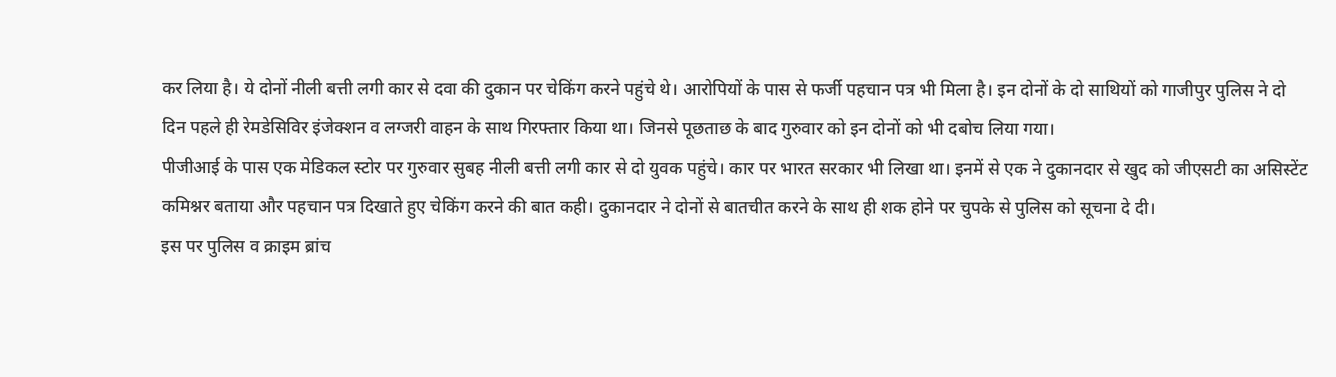कर लिया है। ये दोनों नीली बत्ती लगी कार से दवा की दुकान पर चेकिंग करने पहुंचे थे। आरोपियों के पास से फर्जी पहचान पत्र भी मिला है। इन दोनों के दो साथियों को गाजीपुर पुलिस ने दो दिन पहले ही रेमडेसिविर इंजेक्शन व लग्जरी वाहन के साथ गिरफ्तार किया था। जिनसे पूछताछ के बाद गुरुवार को इन दोनों को भी दबोच लिया गया।
पीजीआई के पास एक मेडिकल स्टोर पर गुरुवार सुबह नीली बत्ती लगी कार से दो युवक पहुंचे। कार पर भारत सरकार भी लिखा था। इनमें से एक ने दुकानदार से खुद को जीएसटी का असिस्टेंट कमिश्नर बताया और पहचान पत्र दिखाते हुए चेकिंग करने की बात कही। दुकानदार ने दोनों से बातचीत करने के साथ ही शक होने पर चुपके से पुलिस को सूचना दे दी।
इस पर पुलिस व क्राइम ब्रांच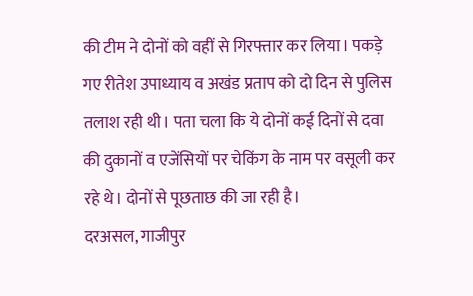की टीम ने दोनों को वहीं से गिरफ्तार कर लिया। पकड़े गए रीतेश उपाध्याय व अखंड प्रताप को दो दिन से पुलिस तलाश रही थी। पता चला कि ये दोनों कई दिनों से दवा की दुकानों व एजेंसियों पर चेकिंग के नाम पर वसूली कर रहे थे। दोनों से पूछताछ की जा रही है।
दरअसल, गाजीपुर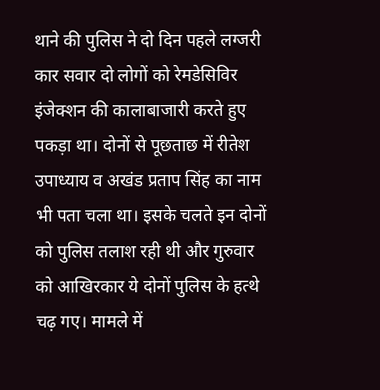थाने की पुलिस ने दो दिन पहले लग्जरी कार सवार दो लोगों को रेमडेसिविर इंजेक्शन की कालाबाजारी करते हुए पकड़ा था। दोनों से पूछताछ में रीतेश उपाध्याय व अखंड प्रताप सिंह का नाम भी पता चला था। इसके चलते इन दोनों को पुलिस तलाश रही थी और गुरुवार को आखिरकार ये दोनों पुलिस के हत्थे चढ़ गए। मामले में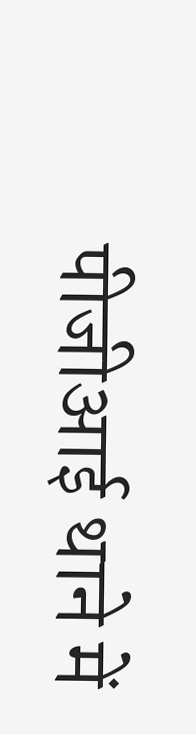पीजीआई थाने में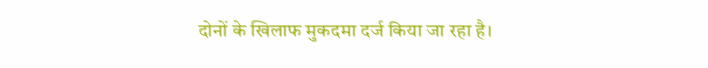दोनों के खिलाफ मुकदमा दर्ज किया जा रहा है।